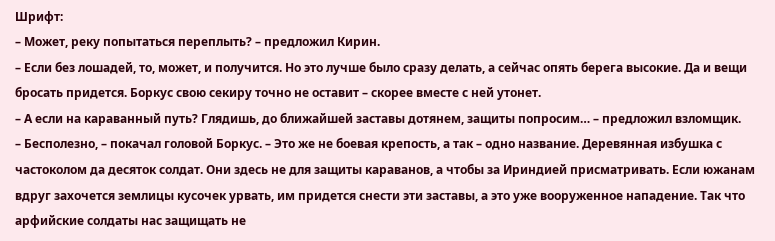Шрифт:
– Может, реку попытаться переплыть? – предложил Кирин.
– Если без лошадей, то, может, и получится. Но это лучше было сразу делать, а сейчас опять берега высокие. Да и вещи бросать придется. Боркус свою секиру точно не оставит – скорее вместе с ней утонет.
– А если на караванный путь? Глядишь, до ближайшей заставы дотянем, защиты попросим… – предложил взломщик.
– Бесполезно, – покачал головой Боркус. – Это же не боевая крепость, а так – одно название. Деревянная избушка с частоколом да десяток солдат. Они здесь не для защиты караванов, а чтобы за Ириндией присматривать. Если южанам вдруг захочется землицы кусочек урвать, им придется снести эти заставы, а это уже вооруженное нападение. Так что арфийские солдаты нас защищать не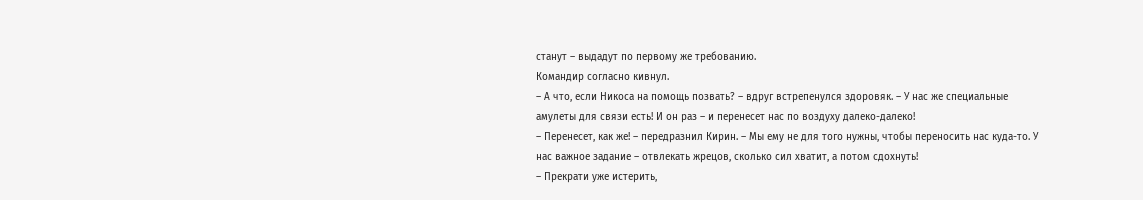станут – выдадут по первому же требованию.
Командир согласно кивнул.
– А что, если Никоса на помощь позвать? – вдруг встрепенулся здоровяк. – У нас же специальные амулеты для связи есть! И он раз – и перенесет нас по воздуху далеко-далеко!
– Перенесет, как же! – передразнил Кирин. – Мы ему не для того нужны, чтобы переносить нас куда-то. У нас важное задание – отвлекать жрецов, сколько сил хватит, а потом сдохнуть!
– Прекрати уже истерить,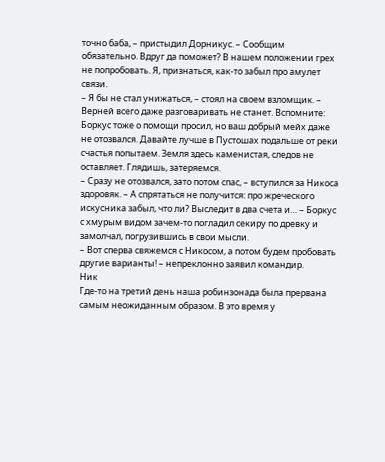точно баба, – пристыдил Дорникус. – Сообщим обязательно. Вдруг да поможет? В нашем положении грех не попробовать. Я, признаться, как-то забыл про амулет связи.
– Я бы не стал унижаться, – стоял на своем взломщик. – Верней всего даже разговаривать не станет. Вспомните: Боркус тоже о помощи просил, но ваш добрый мейх даже не отозвался. Давайте лучше в Пустошах подальше от реки счастья попытаем. Земля здесь каменистая, следов не оставляет. Глядишь, затеряемся.
– Сразу не отозвался, зато потом спас, – вступился за Никоса здоровяк. – А спрятаться не получится: про жреческого искусника забыл, что ли? Выследит в два счета и… – Боркус с хмурым видом зачем-то погладил секиру по древку и замолчал, погрузившись в свои мысли.
– Вот сперва свяжемся с Никосом, а потом будем пробовать другие варианты! – непреклонно заявил командир.
Ник
Где-то на третий день наша робинзонада была прервана самым неожиданным образом. В это время у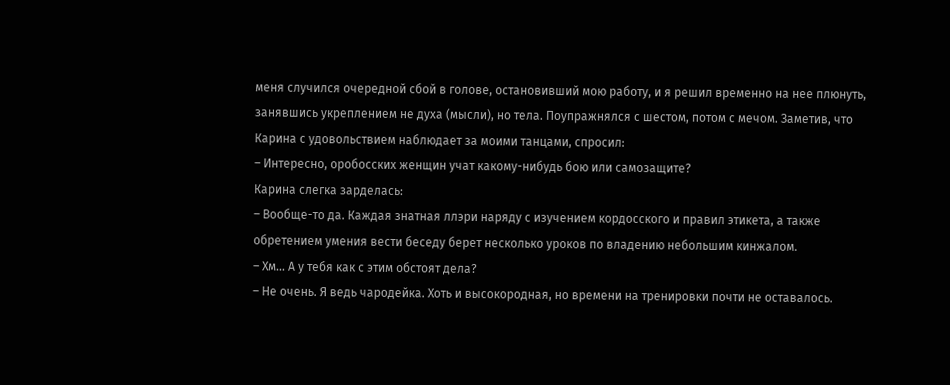меня случился очередной сбой в голове, остановивший мою работу, и я решил временно на нее плюнуть, занявшись укреплением не духа (мысли), но тела. Поупражнялся с шестом, потом с мечом. Заметив, что Карина с удовольствием наблюдает за моими танцами, спросил:
– Интересно, оробосских женщин учат какому-нибудь бою или самозащите?
Карина слегка зарделась:
– Вообще-то да. Каждая знатная ллэри наряду с изучением кордосского и правил этикета, а также обретением умения вести беседу берет несколько уроков по владению небольшим кинжалом.
– Хм… А у тебя как с этим обстоят дела?
– Не очень. Я ведь чародейка. Хоть и высокородная, но времени на тренировки почти не оставалось.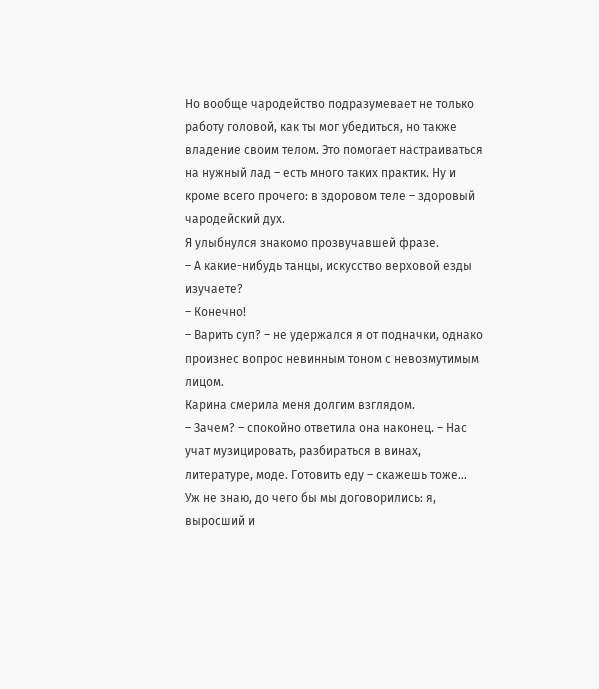Но вообще чародейство подразумевает не только работу головой, как ты мог убедиться, но также владение своим телом. Это помогает настраиваться на нужный лад – есть много таких практик. Ну и кроме всего прочего: в здоровом теле – здоровый чародейский дух.
Я улыбнулся знакомо прозвучавшей фразе.
– А какие-нибудь танцы, искусство верховой езды изучаете?
– Конечно!
– Варить суп? – не удержался я от подначки, однако произнес вопрос невинным тоном с невозмутимым лицом.
Карина смерила меня долгим взглядом.
– Зачем? – спокойно ответила она наконец. – Нас учат музицировать, разбираться в винах, литературе, моде. Готовить еду – скажешь тоже…
Уж не знаю, до чего бы мы договорились: я, выросший и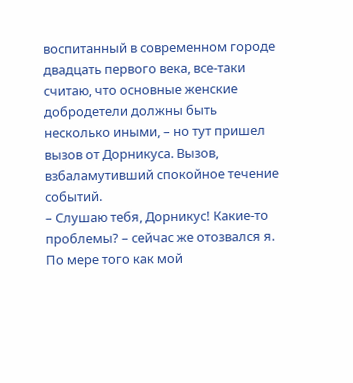воспитанный в современном городе двадцать первого века, все-таки считаю, что основные женские добродетели должны быть несколько иными, – но тут пришел вызов от Дорникуса. Вызов, взбаламутивший спокойное течение событий.
– Слушаю тебя, Дорникус! Какие-то проблемы? – сейчас же отозвался я.
По мере того как мой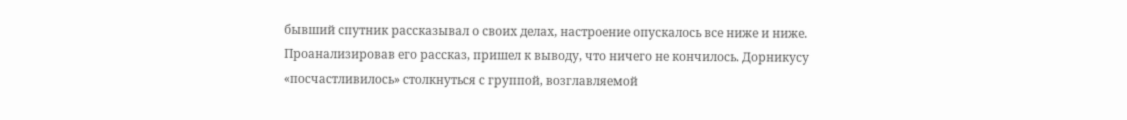бывший спутник рассказывал о своих делах, настроение опускалось все ниже и ниже. Проанализировав его рассказ, пришел к выводу, что ничего не кончилось. Дорникусу «посчастливилось» столкнуться с группой, возглавляемой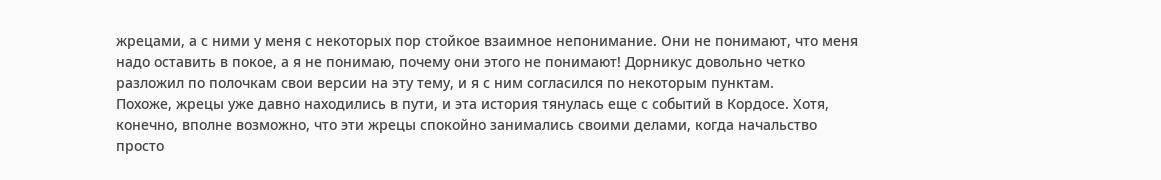жрецами, а с ними у меня с некоторых пор стойкое взаимное непонимание. Они не понимают, что меня надо оставить в покое, а я не понимаю, почему они этого не понимают! Дорникус довольно четко разложил по полочкам свои версии на эту тему, и я с ним согласился по некоторым пунктам.
Похоже, жрецы уже давно находились в пути, и эта история тянулась еще с событий в Кордосе. Хотя, конечно, вполне возможно, что эти жрецы спокойно занимались своими делами, когда начальство просто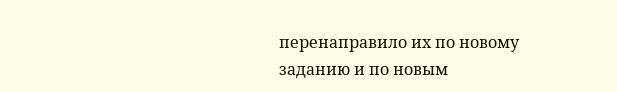перенаправило их по новому заданию и по новым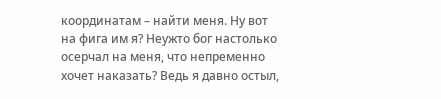координатам – найти меня. Ну вот на фига им я? Неужто бог настолько осерчал на меня, что непременно хочет наказать? Ведь я давно остыл,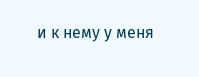и к нему у меня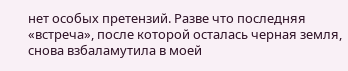нет особых претензий. Разве что последняя «встреча», после которой осталась черная земля, снова взбаламутила в моей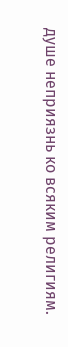душе неприязнь ко всяким религиям.